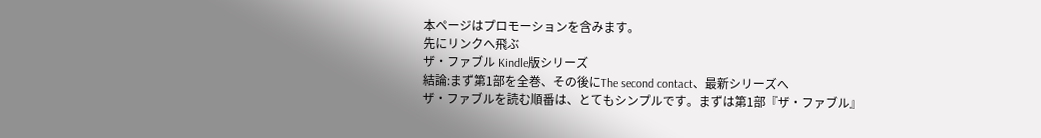本ページはプロモーションを含みます。
先にリンクへ飛ぶ
ザ・ファブル Kindle版シリーズ
結論:まず第1部を全巻、その後にThe second contact、最新シリーズへ
ザ・ファブルを読む順番は、とてもシンプルです。まずは第1部『ザ・ファブル』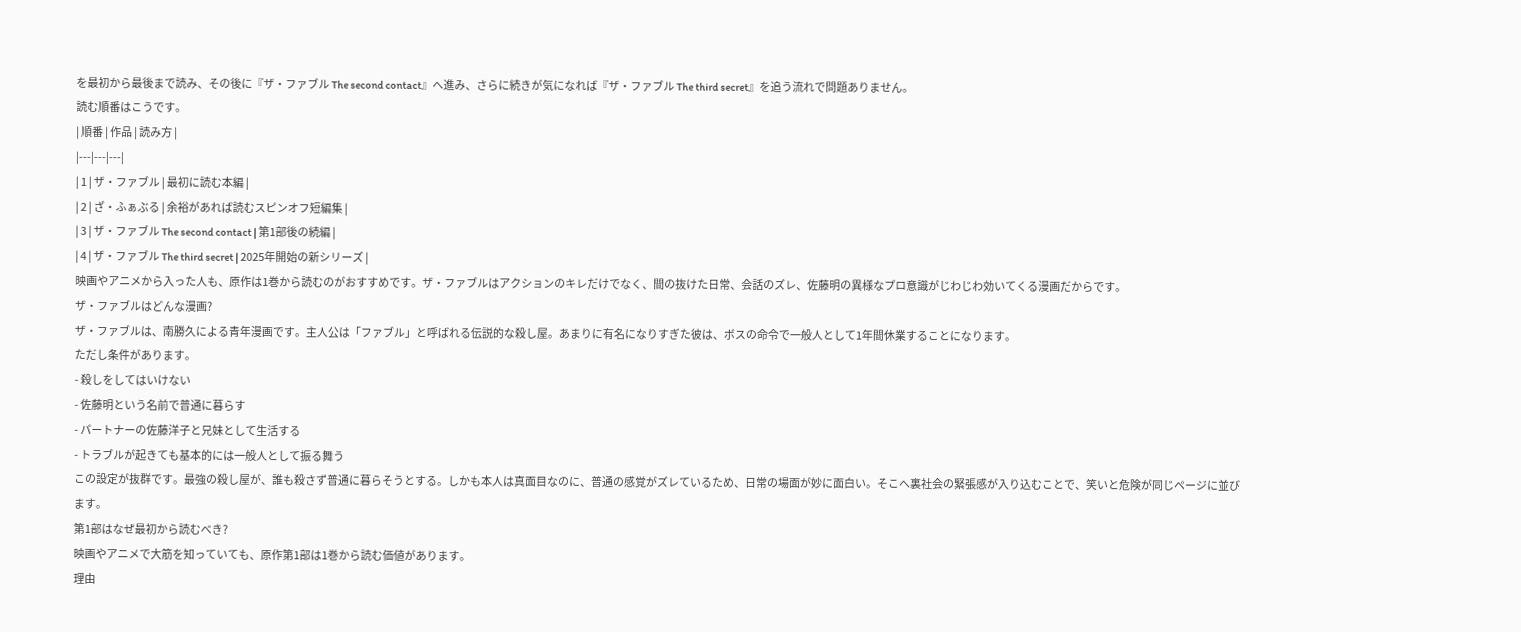を最初から最後まで読み、その後に『ザ・ファブル The second contact』へ進み、さらに続きが気になれば『ザ・ファブル The third secret』を追う流れで問題ありません。
読む順番はこうです。
| 順番 | 作品 | 読み方 |
|---|---|---|
| 1 | ザ・ファブル | 最初に読む本編 |
| 2 | ざ・ふぁぶる | 余裕があれば読むスピンオフ短編集 |
| 3 | ザ・ファブル The second contact | 第1部後の続編 |
| 4 | ザ・ファブル The third secret | 2025年開始の新シリーズ |
映画やアニメから入った人も、原作は1巻から読むのがおすすめです。ザ・ファブルはアクションのキレだけでなく、間の抜けた日常、会話のズレ、佐藤明の異様なプロ意識がじわじわ効いてくる漫画だからです。
ザ・ファブルはどんな漫画?
ザ・ファブルは、南勝久による青年漫画です。主人公は「ファブル」と呼ばれる伝説的な殺し屋。あまりに有名になりすぎた彼は、ボスの命令で一般人として1年間休業することになります。
ただし条件があります。
- 殺しをしてはいけない
- 佐藤明という名前で普通に暮らす
- パートナーの佐藤洋子と兄妹として生活する
- トラブルが起きても基本的には一般人として振る舞う
この設定が抜群です。最強の殺し屋が、誰も殺さず普通に暮らそうとする。しかも本人は真面目なのに、普通の感覚がズレているため、日常の場面が妙に面白い。そこへ裏社会の緊張感が入り込むことで、笑いと危険が同じページに並びます。
第1部はなぜ最初から読むべき?
映画やアニメで大筋を知っていても、原作第1部は1巻から読む価値があります。
理由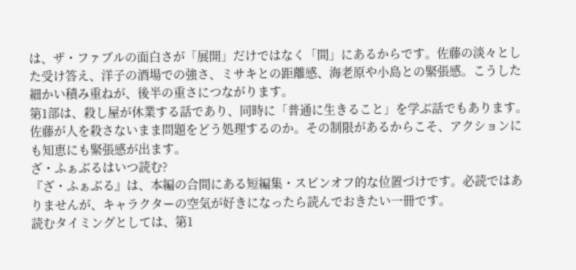は、ザ・ファブルの面白さが「展開」だけではなく「間」にあるからです。佐藤の淡々とした受け答え、洋子の酒場での強さ、ミサキとの距離感、海老原や小島との緊張感。こうした細かい積み重ねが、後半の重さにつながります。
第1部は、殺し屋が休業する話であり、同時に「普通に生きること」を学ぶ話でもあります。佐藤が人を殺さないまま問題をどう処理するのか。その制限があるからこそ、アクションにも知恵にも緊張感が出ます。
ざ・ふぁぶるはいつ読む?
『ざ・ふぁぶる』は、本編の合間にある短編集・スピンオフ的な位置づけです。必読ではありませんが、キャラクターの空気が好きになったら読んでおきたい一冊です。
読むタイミングとしては、第1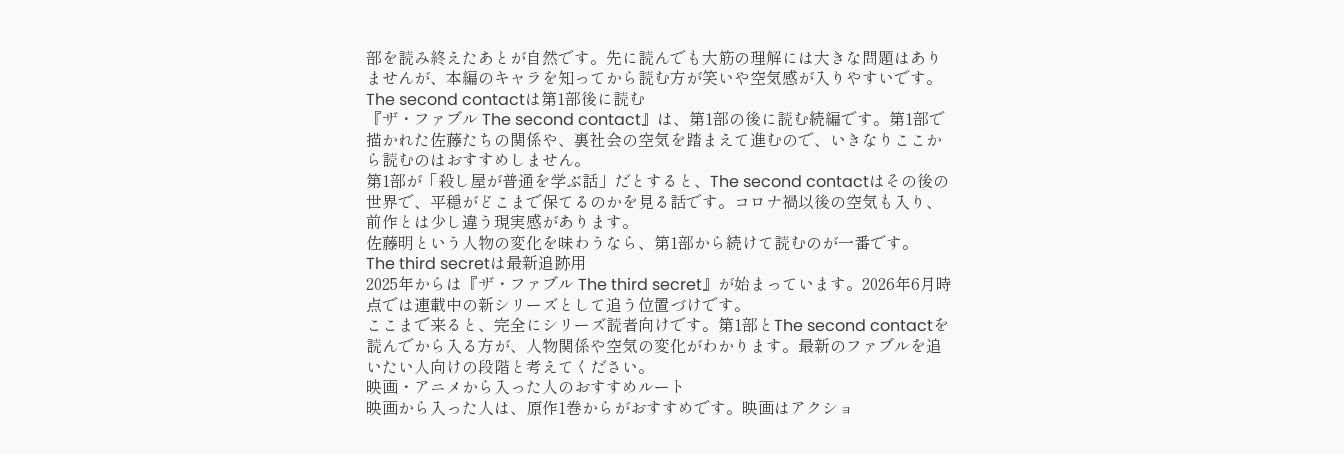部を読み終えたあとが自然です。先に読んでも大筋の理解には大きな問題はありませんが、本編のキャラを知ってから読む方が笑いや空気感が入りやすいです。
The second contactは第1部後に読む
『ザ・ファブル The second contact』は、第1部の後に読む続編です。第1部で描かれた佐藤たちの関係や、裏社会の空気を踏まえて進むので、いきなりここから読むのはおすすめしません。
第1部が「殺し屋が普通を学ぶ話」だとすると、The second contactはその後の世界で、平穏がどこまで保てるのかを見る話です。コロナ禍以後の空気も入り、前作とは少し違う現実感があります。
佐藤明という人物の変化を味わうなら、第1部から続けて読むのが一番です。
The third secretは最新追跡用
2025年からは『ザ・ファブル The third secret』が始まっています。2026年6月時点では連載中の新シリーズとして追う位置づけです。
ここまで来ると、完全にシリーズ読者向けです。第1部とThe second contactを読んでから入る方が、人物関係や空気の変化がわかります。最新のファブルを追いたい人向けの段階と考えてください。
映画・アニメから入った人のおすすめルート
映画から入った人は、原作1巻からがおすすめです。映画はアクショ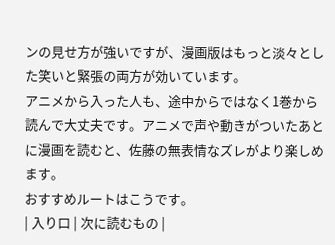ンの見せ方が強いですが、漫画版はもっと淡々とした笑いと緊張の両方が効いています。
アニメから入った人も、途中からではなく1巻から読んで大丈夫です。アニメで声や動きがついたあとに漫画を読むと、佐藤の無表情なズレがより楽しめます。
おすすめルートはこうです。
| 入り口 | 次に読むもの |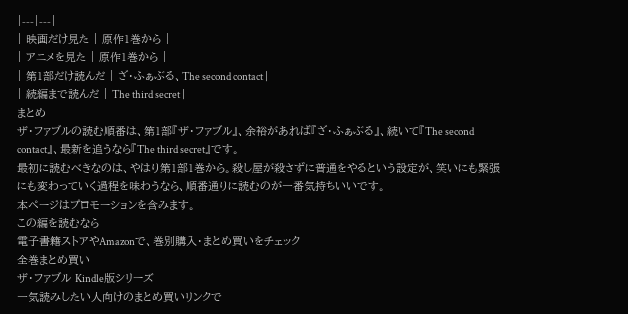|---|---|
| 映画だけ見た | 原作1巻から |
| アニメを見た | 原作1巻から |
| 第1部だけ読んだ | ざ・ふぁぶる、The second contact |
| 続編まで読んだ | The third secret |
まとめ
ザ・ファブルの読む順番は、第1部『ザ・ファブル』、余裕があれば『ざ・ふぁぶる』、続いて『The second contact』、最新を追うなら『The third secret』です。
最初に読むべきなのは、やはり第1部1巻から。殺し屋が殺さずに普通をやるという設定が、笑いにも緊張にも変わっていく過程を味わうなら、順番通りに読むのが一番気持ちいいです。
本ページはプロモーションを含みます。
この編を読むなら
電子書籍ストアやAmazonで、巻別購入・まとめ買いをチェック
全巻まとめ買い
ザ・ファブル Kindle版シリーズ
一気読みしたい人向けのまとめ買いリンクで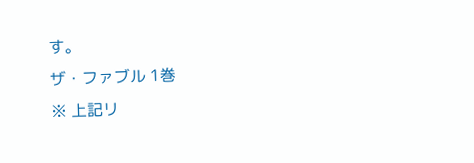す。
ザ・ファブル 1巻
※ 上記リ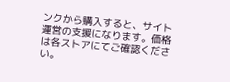ンクから購入すると、サイト運営の支援になります。価格は各ストアにてご確認ください。